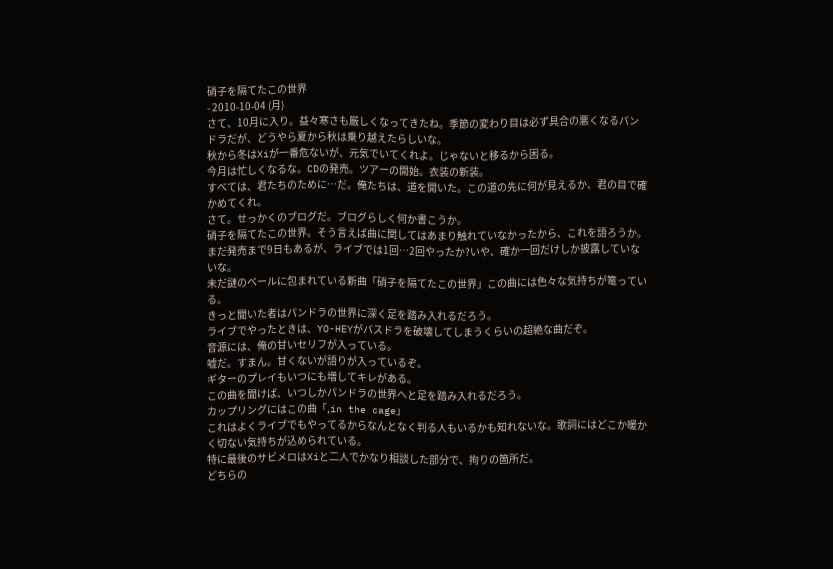硝子を隔てたこの世界
- 2010-10-04 (月)
さて、10月に入り。益々寒さも厳しくなってきたね。季節の変わり目は必ず具合の悪くなるパンドラだが、どうやら夏から秋は乗り越えたらしいな。
秋から冬はXiが一番危ないが、元気でいてくれよ。じゃないと移るから困る。
今月は忙しくなるな。CDの発売。ツアーの開始。衣装の新装。
すべては、君たちのために…だ。俺たちは、道を開いた。この道の先に何が見えるか、君の目で確かめてくれ。
さて。せっかくのブログだ。ブログらしく何か書こうか。
硝子を隔てたこの世界。そう言えば曲に関してはあまり触れていなかったから、これを語ろうか。
まだ発売まで9日もあるが、ライブでは1回…2回やったか?いや、確か一回だけしか披露していないな。
未だ謎のベールに包まれている新曲「硝子を隔てたこの世界」この曲には色々な気持ちが篭っている。
きっと聞いた者はパンドラの世界に深く足を踏み入れるだろう。
ライブでやったときは、YO-HEYがバスドラを破壊してしまうくらいの超絶な曲だぞ。
音源には、俺の甘いセリフが入っている。
嘘だ。すまん。甘くないが語りが入っているぞ。
ギターのプレイもいつにも増してキレがある。
この曲を聞けば、いつしかパンドラの世界へと足を踏み入れるだろう。
カップリングにはこの曲「,in the cage」
これはよくライブでもやってるからなんとなく判る人もいるかも知れないな。歌詞にはどこか暖かく切ない気持ちが込められている。
特に最後のサビメロはXiと二人でかなり相談した部分で、拘りの箇所だ。
どちらの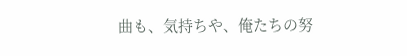曲も、気持ちや、俺たちの努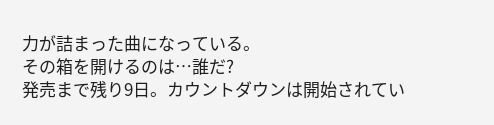力が詰まった曲になっている。
その箱を開けるのは…誰だ?
発売まで残り9日。カウントダウンは開始されてい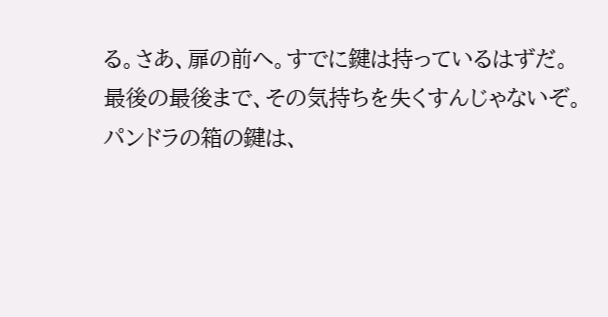る。さあ、扉の前へ。すでに鍵は持っているはずだ。
最後の最後まで、その気持ちを失くすんじゃないぞ。
パンドラの箱の鍵は、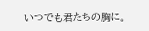いつでも君たちの胸に。